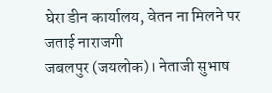घेरा डीन कार्यालय, वेतन ना मिलने पर जताई नाराजगी
जबलपुर (जयलोक)। नेताजी सुभाष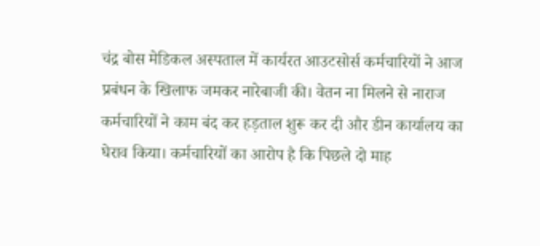चंद्र बोस मेडिकल अस्पताल में कार्यरत आउटसोर्स कर्मचारियों ने आज प्रबंधन के खिलाफ जमकर नारेबाजी की। वेतन ना मिलने से नाराज कर्मचारियों ने काम बंद कर हड़ताल शुरू कर दी और डीन कार्यालय का घेराव किया। कर्मचारियों का आरोप है कि पिछले दो माह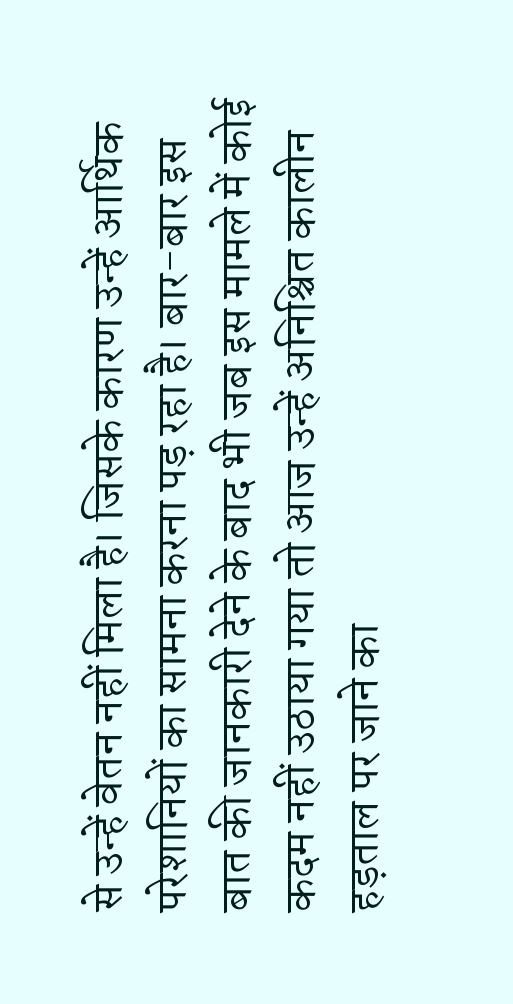से उन्हें वेतन नहीं मिला है। जिसके कारण उन्हें आर्थिक परेशानियों का सामना करना पड़ रहा है। बार-बार इस बात की जानकारी देने के बाद भी जब इस मामले में कोई कदम नहीं उठाया गया तो आज उन्हें अनिश्चित कालीन हड़ताल पर जाने का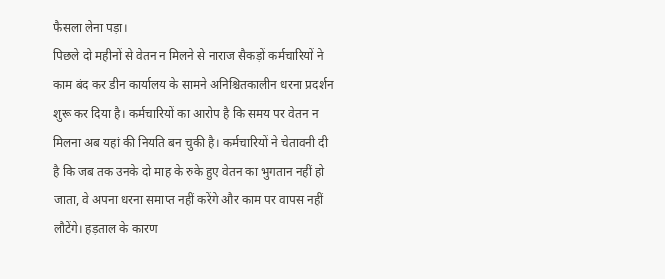फैसला लेना पड़ा।
पिछले दो महीनों से वेतन न मिलने से नाराज सैकड़ों कर्मचारियों ने काम बंद कर डीन कार्यालय के सामने अनिश्चितकालीन धरना प्रदर्शन शुरू कर दिया है। कर्मचारियों का आरोप है कि समय पर वेतन न मिलना अब यहां की नियति बन चुकी है। कर्मचारियों ने चेतावनी दी है कि जब तक उनके दो माह के रुके हुए वेतन का भुगतान नहीं हो जाता, वे अपना धरना समाप्त नहीं करेंगे और काम पर वापस नहीं लौटेंगे। हड़ताल के कारण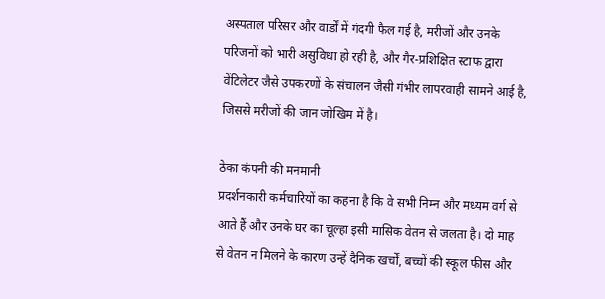अस्पताल परिसर और वार्डों में गंदगी फैल गई है, मरीजों और उनके परिजनों को भारी असुविधा हो रही है, और गैर-प्रशिक्षित स्टाफ द्वारा वेंटिलेटर जैसे उपकरणों के संचालन जैसी गंभीर लापरवाही सामने आई है, जिससे मरीजों की जान जोखिम में है।

ठेका कंपनी की मनमानी
प्रदर्शनकारी कर्मचारियों का कहना है कि वे सभी निम्न और मध्यम वर्ग से आते हैं और उनके घर का चूल्हा इसी मासिक वेतन से जलता है। दो माह से वेतन न मिलने के कारण उन्हें दैनिक खर्चों, बच्चों की स्कूल फीस और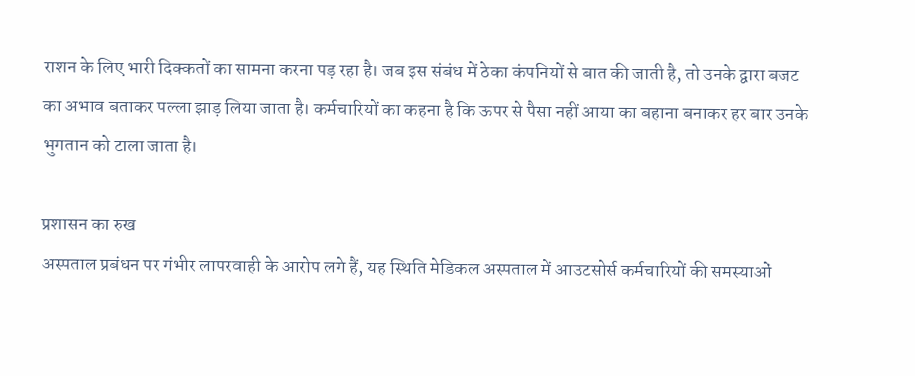राशन के लिए भारी दिक्कतों का सामना करना पड़ रहा है। जब इस संबंध में ठेका कंपनियों से बात की जाती है, तो उनके द्वारा बजट का अभाव बताकर पल्ला झाड़ लिया जाता है। कर्मचारियों का कहना है कि ऊपर से पैसा नहीं आया का बहाना बनाकर हर बार उनके भुगतान को टाला जाता है।

प्रशासन का रुख
अस्पताल प्रबंधन पर गंभीर लापरवाही के आरोप लगे हैं, यह स्थिति मेडिकल अस्पताल में आउटसोर्स कर्मचारियों की समस्याओं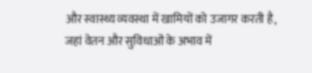और स्वास्थ्य व्यवस्था में खामियों को उजागर करती है, जहां वेतन और सुविधाओं के अभाव में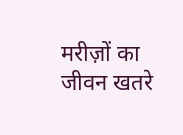मरीज़ों का जीवन खतरे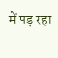में पड़ रहा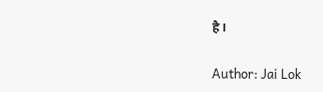है।

Author: Jai Lok